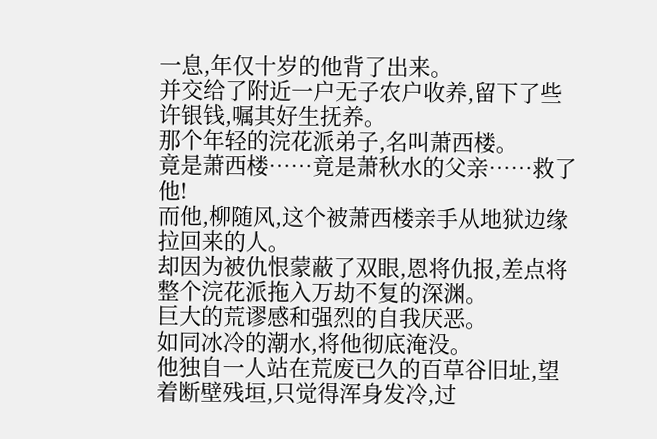一息,年仅十岁的他背了出来。
并交给了附近一户无子农户收养,留下了些许银钱,嘱其好生抚养。
那个年轻的浣花派弟子,名叫萧西楼。
竟是萧西楼……竟是萧秋水的父亲……救了他!
而他,柳随风,这个被萧西楼亲手从地狱边缘拉回来的人。
却因为被仇恨蒙蔽了双眼,恩将仇报,差点将整个浣花派拖入万劫不复的深渊。
巨大的荒谬感和强烈的自我厌恶。
如同冰冷的潮水,将他彻底淹没。
他独自一人站在荒废已久的百草谷旧址,望着断壁残垣,只觉得浑身发冷,过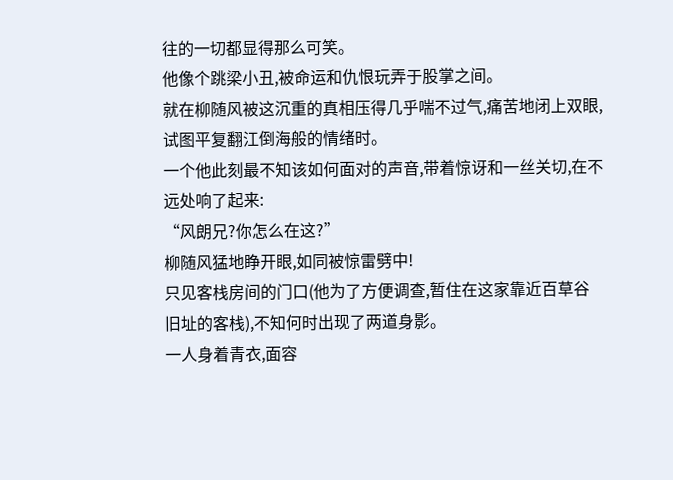往的一切都显得那么可笑。
他像个跳梁小丑,被命运和仇恨玩弄于股掌之间。
就在柳随风被这沉重的真相压得几乎喘不过气,痛苦地闭上双眼,试图平复翻江倒海般的情绪时。
一个他此刻最不知该如何面对的声音,带着惊讶和一丝关切,在不远处响了起来:
“风朗兄?你怎么在这?”
柳随风猛地睁开眼,如同被惊雷劈中!
只见客栈房间的门口(他为了方便调查,暂住在这家靠近百草谷旧址的客栈),不知何时出现了两道身影。
一人身着青衣,面容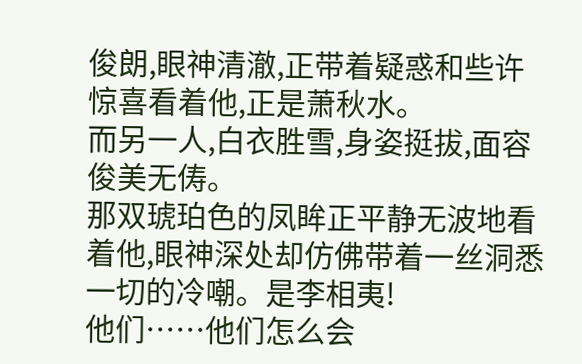俊朗,眼神清澈,正带着疑惑和些许惊喜看着他,正是萧秋水。
而另一人,白衣胜雪,身姿挺拔,面容俊美无俦。
那双琥珀色的凤眸正平静无波地看着他,眼神深处却仿佛带着一丝洞悉一切的冷嘲。是李相夷!
他们……他们怎么会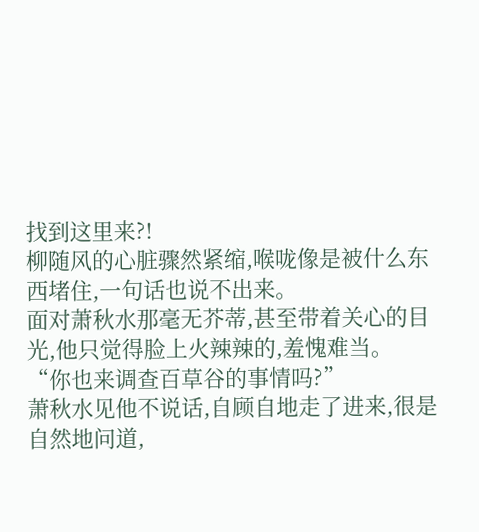找到这里来?!
柳随风的心脏骤然紧缩,喉咙像是被什么东西堵住,一句话也说不出来。
面对萧秋水那毫无芥蒂,甚至带着关心的目光,他只觉得脸上火辣辣的,羞愧难当。
“你也来调查百草谷的事情吗?”
萧秋水见他不说话,自顾自地走了进来,很是自然地问道,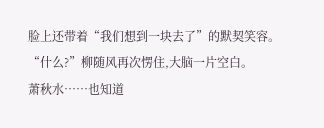脸上还带着“我们想到一块去了”的默契笑容。
“什么?”柳随风再次愣住,大脑一片空白。
萧秋水……也知道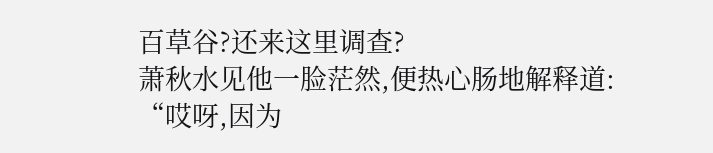百草谷?还来这里调查?
萧秋水见他一脸茫然,便热心肠地解释道:
“哎呀,因为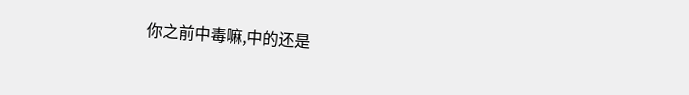你之前中毒嘛,中的还是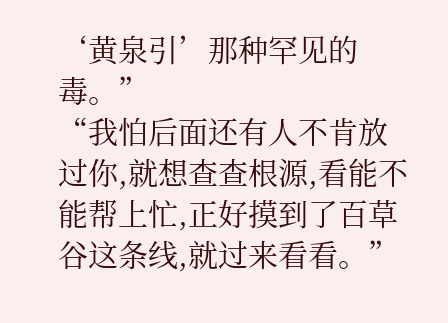‘黄泉引’那种罕见的毒。”
“我怕后面还有人不肯放过你,就想查查根源,看能不能帮上忙,正好摸到了百草谷这条线,就过来看看。”